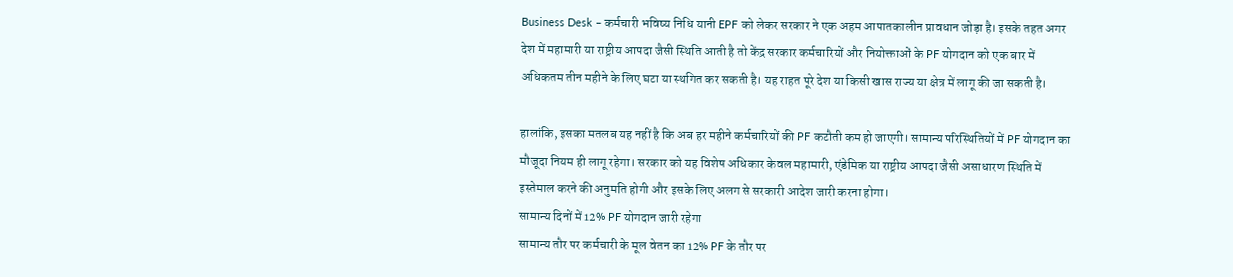Business Desk – कर्मचारी भविष्य निधि यानी EPF को लेकर सरकार ने एक अहम आपातकालीन प्रावधान जोड़ा है। इसके तहत अगर देश में महामारी या राष्ट्रीय आपदा जैसी स्थिति आती है तो केंद्र सरकार कर्मचारियों और नियोक्ताओं के PF योगदान को एक बार में अधिकतम तीन महीने के लिए घटा या स्थगित कर सकती है। यह राहत पूरे देश या किसी खास राज्य या क्षेत्र में लागू की जा सकती है।

हालांकि, इसका मतलब यह नहीं है कि अब हर महीने कर्मचारियों की PF कटौती कम हो जाएगी। सामान्य परिस्थितियों में PF योगदान का मौजूदा नियम ही लागू रहेगा। सरकार को यह विशेष अधिकार केवल महामारी, एंडेमिक या राष्ट्रीय आपदा जैसी असाधारण स्थिति में इस्तेमाल करने की अनुमति होगी और इसके लिए अलग से सरकारी आदेश जारी करना होगा।
सामान्य दिनों में 12% PF योगदान जारी रहेगा
सामान्य तौर पर कर्मचारी के मूल वेतन का 12% PF के तौर पर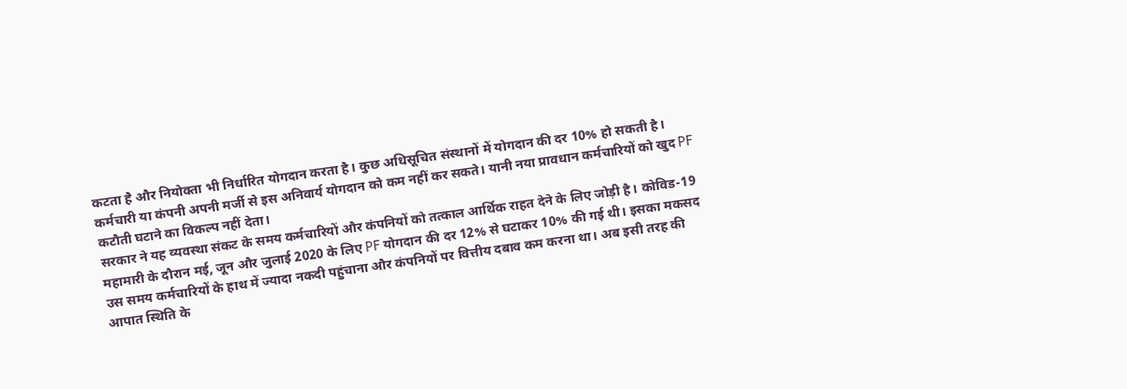कटता है और नियोक्ता भी निर्धारित योगदान करता है। कुछ अधिसूचित संस्थानों में योगदान की दर 10% हो सकती है। कर्मचारी या कंपनी अपनी मर्जी से इस अनिवार्य योगदान को कम नहीं कर सकते। यानी नया प्रावधान कर्मचारियों को खुद PF कटौती घटाने का विकल्प नहीं देता।
सरकार ने यह व्यवस्था संकट के समय कर्मचारियों और कंपनियों को तत्काल आर्थिक राहत देने के लिए जोड़ी है। कोविड-19 महामारी के दौरान मई, जून और जुलाई 2020 के लिए PF योगदान की दर 12% से घटाकर 10% की गई थी। इसका मकसद उस समय कर्मचारियों के हाथ में ज्यादा नकदी पहुंचाना और कंपनियों पर वित्तीय दबाव कम करना था। अब इसी तरह की आपात स्थिति के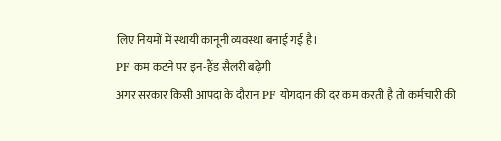लिए नियमों में स्थायी कानूनी व्यवस्था बनाई गई है।
PF कम कटने पर इन-हैंड सैलरी बढ़ेगी
अगर सरकार किसी आपदा के दौरान PF योगदान की दर कम करती है तो कर्मचारी की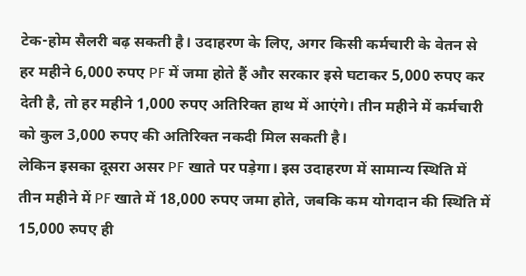टेक-होम सैलरी बढ़ सकती है। उदाहरण के लिए, अगर किसी कर्मचारी के वेतन से हर महीने 6,000 रुपए PF में जमा होते हैं और सरकार इसे घटाकर 5,000 रुपए कर देती है, तो हर महीने 1,000 रुपए अतिरिक्त हाथ में आएंगे। तीन महीने में कर्मचारी को कुल 3,000 रुपए की अतिरिक्त नकदी मिल सकती है।
लेकिन इसका दूसरा असर PF खाते पर पड़ेगा। इस उदाहरण में सामान्य स्थिति में तीन महीने में PF खाते में 18,000 रुपए जमा होते, जबकि कम योगदान की स्थिति में 15,000 रुपए ही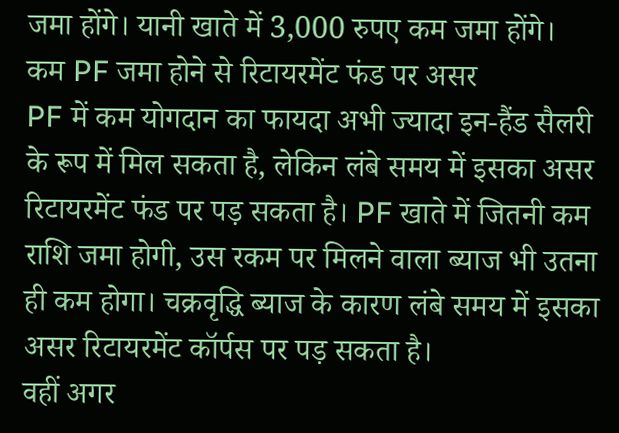जमा होंगे। यानी खाते में 3,000 रुपए कम जमा होंगे।
कम PF जमा होने से रिटायरमेंट फंड पर असर
PF में कम योगदान का फायदा अभी ज्यादा इन-हैंड सैलरी के रूप में मिल सकता है, लेकिन लंबे समय में इसका असर रिटायरमेंट फंड पर पड़ सकता है। PF खाते में जितनी कम राशि जमा होगी, उस रकम पर मिलने वाला ब्याज भी उतना ही कम होगा। चक्रवृद्धि ब्याज के कारण लंबे समय में इसका असर रिटायरमेंट कॉर्पस पर पड़ सकता है।
वहीं अगर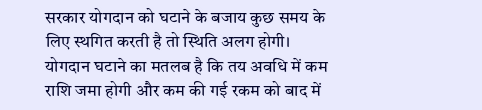सरकार योगदान को घटाने के बजाय कुछ समय के लिए स्थगित करती है तो स्थिति अलग होगी। योगदान घटाने का मतलब है कि तय अवधि में कम राशि जमा होगी और कम की गई रकम को बाद में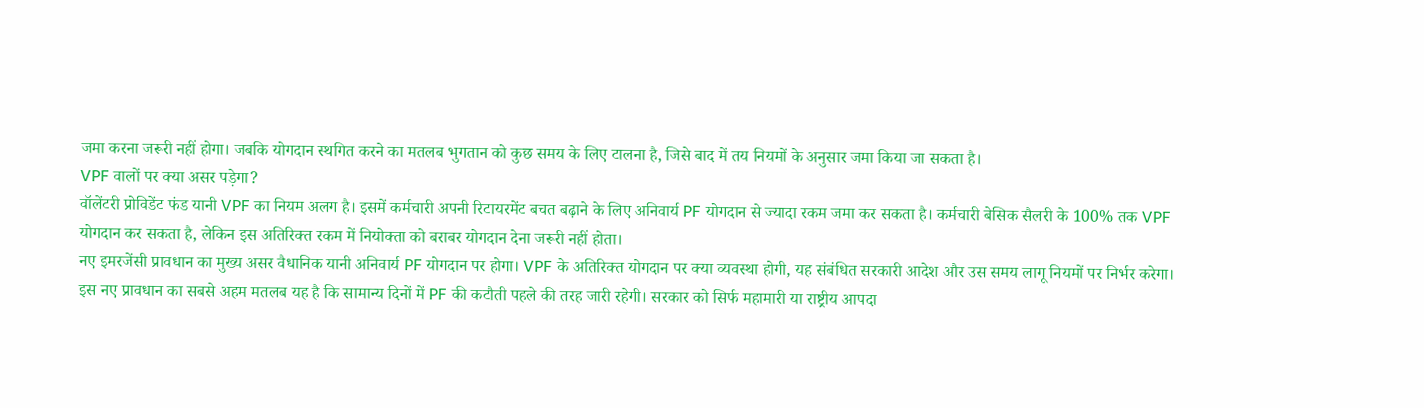जमा करना जरूरी नहीं होगा। जबकि योगदान स्थगित करने का मतलब भुगतान को कुछ समय के लिए टालना है, जिसे बाद में तय नियमों के अनुसार जमा किया जा सकता है।
VPF वालों पर क्या असर पड़ेगा?
वॉलेंटरी प्रोविडेंट फंड यानी VPF का नियम अलग है। इसमें कर्मचारी अपनी रिटायरमेंट बचत बढ़ाने के लिए अनिवार्य PF योगदान से ज्यादा रकम जमा कर सकता है। कर्मचारी बेसिक सैलरी के 100% तक VPF योगदान कर सकता है, लेकिन इस अतिरिक्त रकम में नियोक्ता को बराबर योगदान देना जरूरी नहीं होता।
नए इमरजेंसी प्रावधान का मुख्य असर वैधानिक यानी अनिवार्य PF योगदान पर होगा। VPF के अतिरिक्त योगदान पर क्या व्यवस्था होगी, यह संबंधित सरकारी आदेश और उस समय लागू नियमों पर निर्भर करेगा।
इस नए प्रावधान का सबसे अहम मतलब यह है कि सामान्य दिनों में PF की कटौती पहले की तरह जारी रहेगी। सरकार को सिर्फ महामारी या राष्ट्रीय आपदा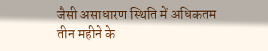जैसी असाधारण स्थिति में अधिकतम तीन महीने के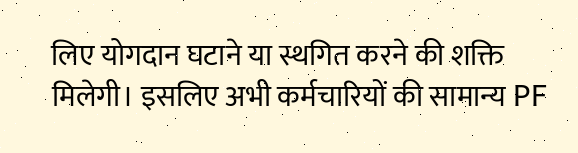लिए योगदान घटाने या स्थगित करने की शक्ति मिलेगी। इसलिए अभी कर्मचारियों की सामान्य PF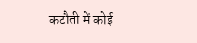कटौती में कोई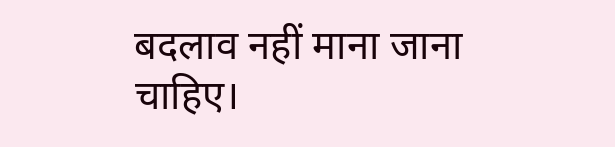बदलाव नहीं माना जाना चाहिए।